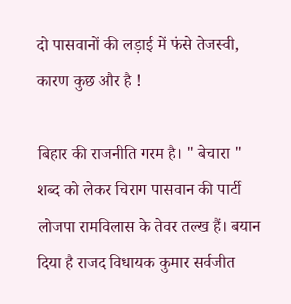दो पासवानों की लड़ाई में फंसे तेजस्वी, कारण कुछ और है !

बिहार की राजनीति गरम है। " बेचारा " शब्द को लेकर चिराग पासवान की पार्टी लोजपा रामविलास के तेवर तल्ख हैं। बयान दिया है राजद विधायक कुमार सर्वजीत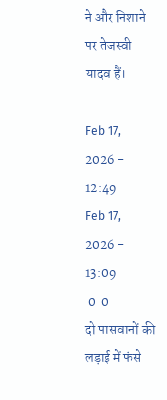ने और निशाने पर तेजस्वी यादव हैं।

Feb 17, 2026 - 12:49
Feb 17, 2026 - 13:09
 0  0
दो पासवानों की लड़ाई में फंसे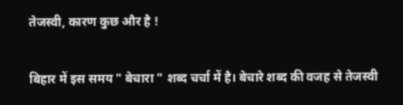तेजस्वी, कारण कुछ और है !

बिहार में इस समय " बेचारा " शब्द चर्चा में है। बेचारे शब्द की वजह से तेजस्वी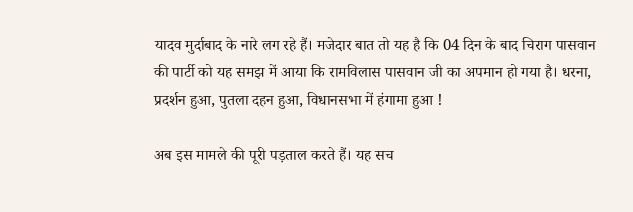यादव मुर्दाबाद के नारे लग रहे हैं। मजेदार बात तो यह है कि 04 दिन के बाद चिराग पासवान की पार्टी को यह समझ में आया कि रामविलास पासवान जी का अपमान हो गया है। धरना, प्रदर्शन हुआ, पुतला दहन हुआ, विधानसभा में हंगामा हुआ !

अब इस मामले की पूरी पड़ताल करते हैं। यह सच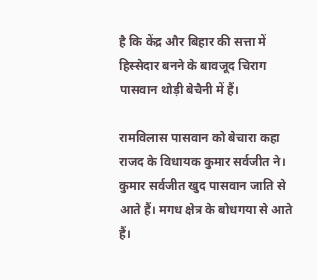है कि केंद्र और बिहार की सत्ता में हिस्सेदार बनने के बावजूद चिराग पासवान थोड़ी बेचैनी में हैं।

रामविलास पासवान को बेचारा कहा राजद के विधायक कुमार सर्वजीत ने। कुमार सर्वजीत खुद पासवान जाति से आते हैं। मगध क्षेत्र के बोधगया से आते हैं।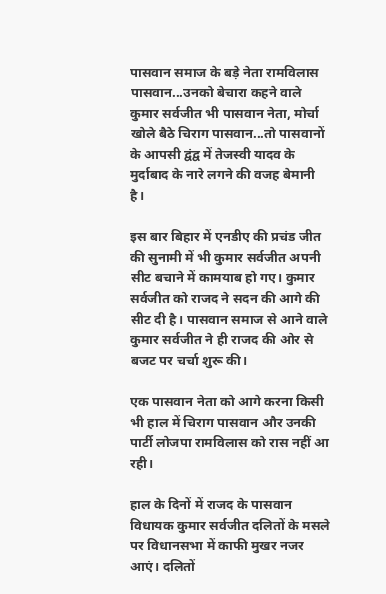पासवान समाज के बड़े नेता रामविलास पासवान...उनको बेचारा कहने वाले कुमार सर्वजीत भी पासवान नेता, मोर्चा खोले बैठे चिराग पासवान...तो पासवानों के आपसी द्वंद्व में तेजस्वी यादव के मुर्दाबाद के नारे लगने की वजह बेमानी है।

इस बार बिहार में एनडीए की प्रचंड जीत की सुनामी में भी कुमार सर्वजीत अपनी सीट बचाने में कामयाब हो गए। कुमार सर्वजीत को राजद ने सदन की आगे की सीट दी है। पासवान समाज से आने वाले कुमार सर्वजीत ने ही राजद की ओर से बजट पर चर्चा शुरू की।

एक पासवान नेता को आगे करना किसी भी हाल में चिराग पासवान और उनकी पार्टी लोजपा रामविलास को रास नहीं आ रही।

हाल के दिनों में राजद के पासवान विधायक कुमार सर्वजीत दलितों के मसले पर विधानसभा में काफी मुखर नजर आएं। दलितों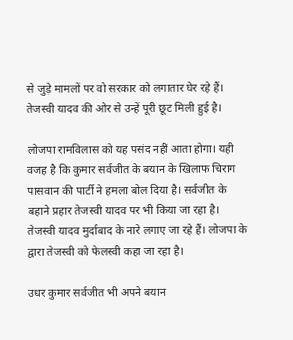से जुड़े मामलों पर वो सरकार को लगातार घेर रहे हैं। तेजस्वी यादव की ओर से उन्हें पूरी छूट मिली हुई है।

लोजपा रामविलास को यह पसंद नहीं आता होगा। यही वजह है कि कुमार सर्वजीत के बयान के खिलाफ चिराग पासवान की पार्टी ने हमला बोल दिया है। सर्वजीत के बहाने प्रहार तेजस्वी यादव पर भी किया जा रहा है। तेजस्वी यादव मुर्दाबाद के नारे लगाए जा रहे हैं। लोजपा के द्वारा तेजस्वी को फेलस्वी कहा जा रहा है।

उधर कुमार सर्वजीत भी अपने बयान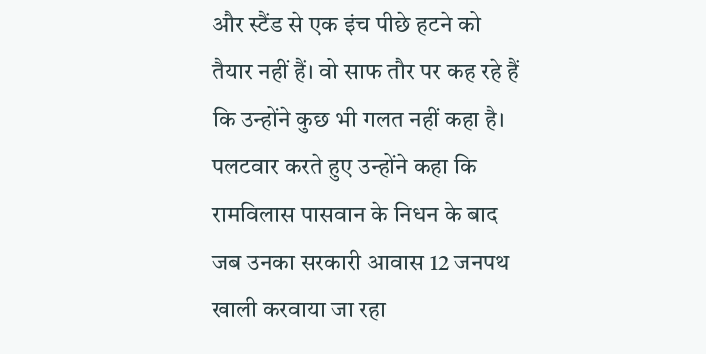और स्टैंड से एक इंच पीछे हटने को तैयार नहीं हैं। वो साफ तौर पर कह रहे हैं कि उन्होंने कुछ भी गलत नहीं कहा है। पलटवार करते हुए उन्होंने कहा कि रामविलास पासवान के निधन के बाद जब उनका सरकारी आवास 12 जनपथ खाली करवाया जा रहा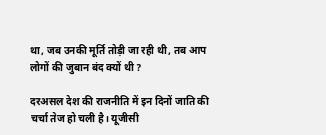था, जब उनकी मूर्ति तोड़ी जा रही थी, तब आप लोगों की जुबान बंद क्यों थी ?

दरअसल देश की राजनीति में इन दिनों जाति की चर्चा तेज हो चली है। यूजीसी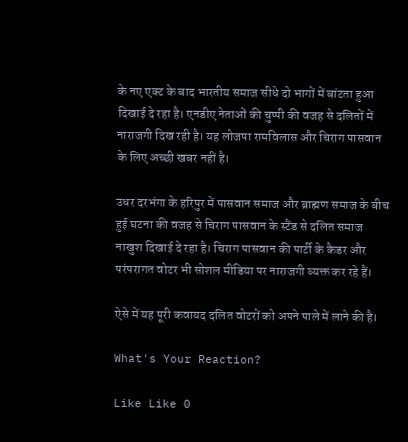के नए एक्ट के बाद भारतीय समाज सीधे दो भागों में बांटता हुआ दिखाई दे रहा है। एनडीए नेताओं की चुप्पी की वजह से दलितों में नाराजगी दिख रही है। यह लोजपा रामविलास और चिराग पासवान के लिए अच्छी खबर नहीं है।

उधर दरभंगा के हरिपुर में पासवान समाज और ब्राह्मण समाज के बीच हुई घटना की वजह से चिराग पासवान के स्टैंड से दलित समाज नाखुश दिखाई दे रहा है। चिराग पासवान की पार्टी के कैडर और परंपरागत वोटर भी सोशल मीडिया पर नाराजगी व्यक्त कर रहे हैं।

ऐसे में यह पूरी कवायद दलित वोटरों को अपने पाले में लाने की है।

What's Your Reaction?

Like Like 0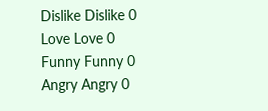Dislike Dislike 0
Love Love 0
Funny Funny 0
Angry Angry 0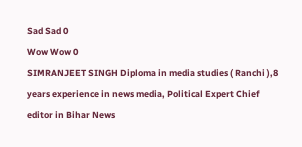Sad Sad 0
Wow Wow 0
SIMRANJEET SINGH Diploma in media studies ( Ranchi ),8 years experience in news media, Political Expert Chief editor in Bihar News